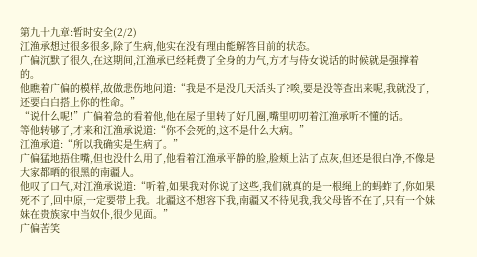第九十九章:暂时安全(2/2)
江渔承想过很多很多,除了生病,他实在没有理由能解答目前的状态。
广偏沉默了很久,在这期间,江渔承已经耗费了全身的力气,方才与侍女说话的时候就是强撑着的。
他瞧着广偏的模样,故做悲伤地问道:“我是不是没几天活头了?唉,要是没等查出来呢,我就没了,还要白白搭上你的性命。”
“说什么呢!”广偏着急的看着他,他在屋子里转了好几圈,嘴里叨叨着江渔承听不懂的话。
等他转够了,才来和江渔承说道:“你不会死的,这不是什么大病。”
江渔承道:“所以我确实是生病了。”
广偏猛地捂住嘴,但也没什么用了,他看着江渔承平静的脸,脸颊上沾了点灰,但还是很白净,不像是大家都晒的很黑的南疆人。
他叹了口气,对江渔承说道:“听着,如果我对你说了这些,我们就真的是一根绳上的蚂蚱了,你如果死不了,回中原,一定要带上我。北疆这不想容下我,南疆又不待见我,我父母皆不在了,只有一个妹妹在贵族家中当奴仆,很少见面。”
广偏苦笑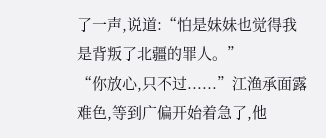了一声,说道:“怕是妹妹也觉得我是背叛了北疆的罪人。”
“你放心,只不过......”江渔承面露难色,等到广偏开始着急了,他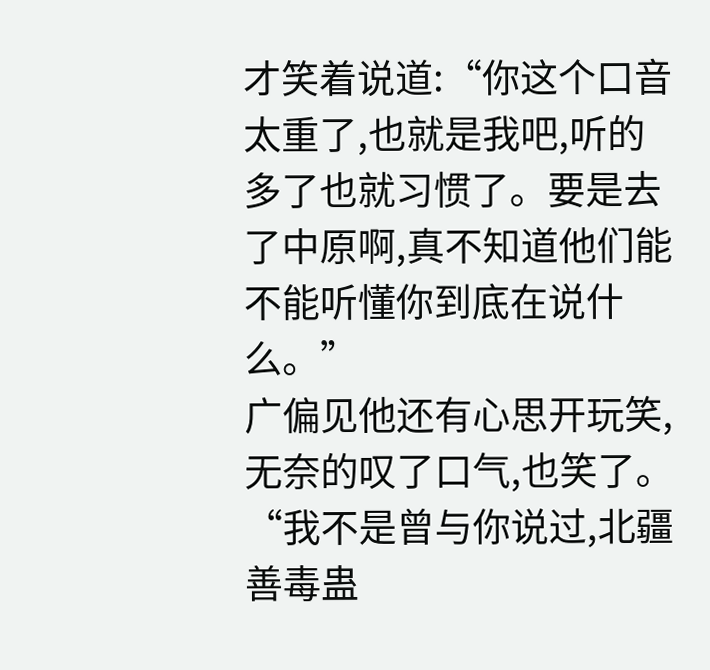才笑着说道:“你这个口音太重了,也就是我吧,听的多了也就习惯了。要是去了中原啊,真不知道他们能不能听懂你到底在说什么。”
广偏见他还有心思开玩笑,无奈的叹了口气,也笑了。
“我不是曾与你说过,北疆善毒蛊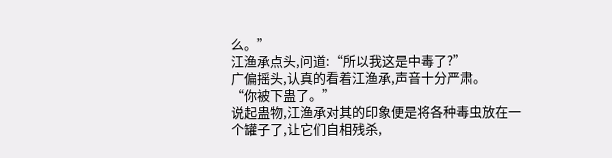么。”
江渔承点头,问道:“所以我这是中毒了?”
广偏摇头,认真的看着江渔承,声音十分严肃。
“你被下蛊了。”
说起蛊物,江渔承对其的印象便是将各种毒虫放在一个罐子了,让它们自相残杀,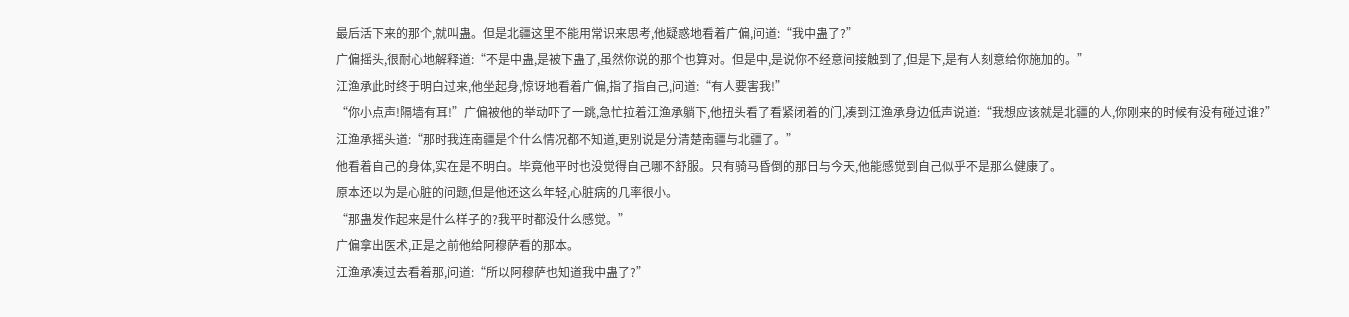最后活下来的那个,就叫蛊。但是北疆这里不能用常识来思考,他疑惑地看着广偏,问道:“我中蛊了?”
广偏摇头,很耐心地解释道:“不是中蛊,是被下蛊了,虽然你说的那个也算对。但是中,是说你不经意间接触到了,但是下,是有人刻意给你施加的。”
江渔承此时终于明白过来,他坐起身,惊讶地看着广偏,指了指自己,问道:“有人要害我!”
“你小点声!隔墙有耳!”广偏被他的举动吓了一跳,急忙拉着江渔承躺下,他扭头看了看紧闭着的门,凑到江渔承身边低声说道:“我想应该就是北疆的人,你刚来的时候有没有碰过谁?”
江渔承摇头道:“那时我连南疆是个什么情况都不知道,更别说是分清楚南疆与北疆了。”
他看着自己的身体,实在是不明白。毕竟他平时也没觉得自己哪不舒服。只有骑马昏倒的那日与今天,他能感觉到自己似乎不是那么健康了。
原本还以为是心脏的问题,但是他还这么年轻,心脏病的几率很小。
“那蛊发作起来是什么样子的?我平时都没什么感觉。”
广偏拿出医术,正是之前他给阿穆萨看的那本。
江渔承凑过去看着那,问道:“所以阿穆萨也知道我中蛊了?”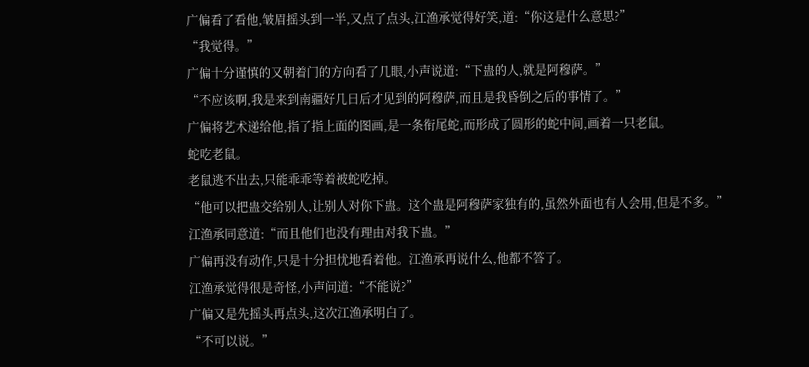广偏看了看他,皱眉摇头到一半,又点了点头,江渔承觉得好笑,道:“你这是什么意思?”
“我觉得。”
广偏十分谨慎的又朝着门的方向看了几眼,小声说道:“下蛊的人,就是阿穆萨。”
“不应该啊,我是来到南疆好几日后才见到的阿穆萨,而且是我昏倒之后的事情了。”
广偏将艺术递给他,指了指上面的图画,是一条衔尾蛇,而形成了圆形的蛇中间,画着一只老鼠。
蛇吃老鼠。
老鼠逃不出去,只能乖乖等着被蛇吃掉。
“他可以把蛊交给别人,让别人对你下蛊。这个蛊是阿穆萨家独有的,虽然外面也有人会用,但是不多。”
江渔承同意道:“而且他们也没有理由对我下蛊。”
广偏再没有动作,只是十分担忧地看着他。江渔承再说什么,他都不答了。
江渔承觉得很是奇怪,小声问道:“不能说?”
广偏又是先摇头再点头,这次江渔承明白了。
“不可以说。”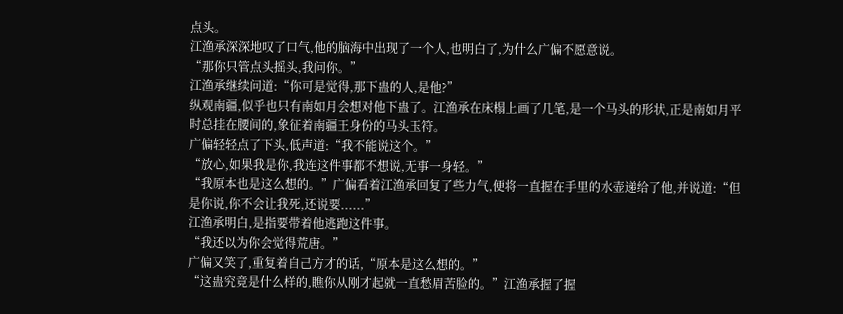点头。
江渔承深深地叹了口气,他的脑海中出现了一个人,也明白了,为什么广偏不愿意说。
“那你只管点头摇头,我问你。”
江渔承继续问道:“你可是觉得,那下蛊的人,是他?”
纵观南疆,似乎也只有南如月会想对他下蛊了。江渔承在床榻上画了几笔,是一个马头的形状,正是南如月平时总挂在腰间的,象征着南疆王身份的马头玉符。
广偏轻轻点了下头,低声道:“我不能说这个。”
“放心,如果我是你,我连这件事都不想说,无事一身轻。”
“我原本也是这么想的。”广偏看着江渔承回复了些力气,便将一直握在手里的水壶递给了他,并说道:“但是你说,你不会让我死,还说要......”
江渔承明白,是指要带着他逃跑这件事。
“我还以为你会觉得荒唐。”
广偏又笑了,重复着自己方才的话,“原本是这么想的。”
“这蛊究竟是什么样的,瞧你从刚才起就一直愁眉苦脸的。”江渔承握了握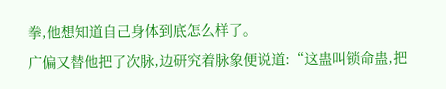拳,他想知道自己身体到底怎么样了。
广偏又替他把了次脉,边研究着脉象便说道:“这蛊叫锁命蛊,把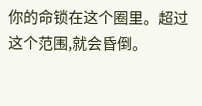你的命锁在这个圈里。超过这个范围,就会昏倒。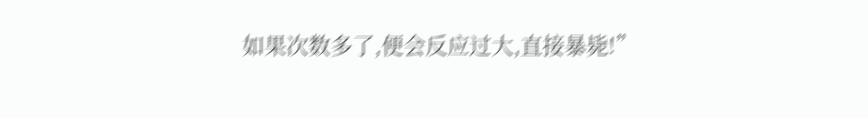如果次数多了,便会反应过大,直接暴毙!”